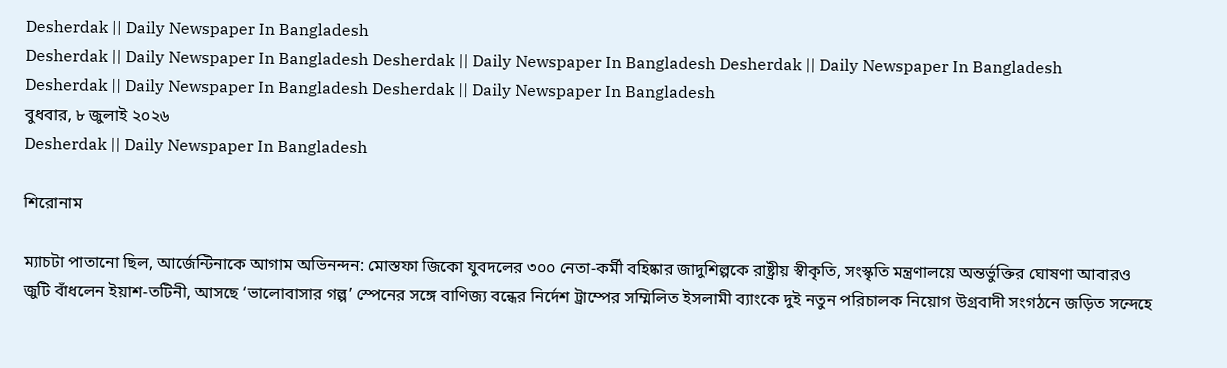Desherdak || Daily Newspaper In Bangladesh
Desherdak || Daily Newspaper In Bangladesh Desherdak || Daily Newspaper In Bangladesh Desherdak || Daily Newspaper In Bangladesh Desherdak || Daily Newspaper In Bangladesh Desherdak || Daily Newspaper In Bangladesh
বুধবার, ৮ জুলাই ২০২৬
Desherdak || Daily Newspaper In Bangladesh

শিরোনাম

ম্যাচটা পাতানো ছিল, আর্জেন্টিনাকে আগাম অভিনন্দন: মোস্তফা জিকো যুবদলের ৩০০ নেতা-কর্মী বহিষ্কার জাদুশিল্পকে রাষ্ট্রীয় স্বীকৃতি, সংস্কৃতি মন্ত্রণালয়ে অন্তর্ভুক্তির ঘোষণা আবারও জুটি বাঁধলেন ইয়াশ-তটিনী, আসছে ‘ভালোবাসার গল্প’ স্পেনের সঙ্গে বাণিজ্য বন্ধের নির্দেশ ট্রাম্পের সম্মিলিত ইসলামী ব্যাংকে দুই নতুন পরিচালক নিয়োগ উগ্রবাদী সংগঠনে জড়িত সন্দেহে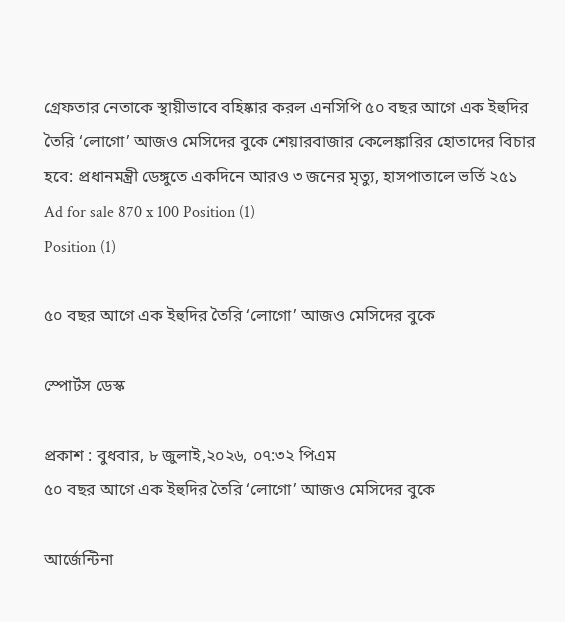গ্রেফতার নেতাকে স্থায়ীভাবে বহিষ্কার করল এনসিপি ৫০ বছর আগে এক ইহুদির তৈরি ‘লোগো’ আজও মেসিদের বুকে শেয়ারবাজার কেলেঙ্কারির হোতাদের বিচার হবে: প্রধানমন্ত্রী ডেঙ্গুতে একদিনে আরও ৩ জনের মৃত্যু, হাসপাতালে ভর্তি ২৫১
Ad for sale 870 x 100 Position (1)
Position (1)

৫০ বছর আগে এক ইহুদির তৈরি ‘লোগো’ আজও মেসিদের বুকে

স্পোর্টস ডেস্ক

প্রকাশ : বুধবার, ৮ জুলাই,২০২৬, ০৭:৩২ পিএম
৫০ বছর আগে এক ইহুদির তৈরি ‘লোগো’ আজও মেসিদের বুকে

আর্জেন্টিনা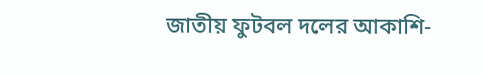জাতীয় ফুটবল দলের আকাশি-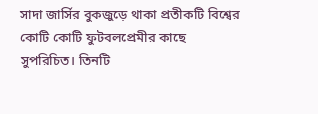সাদা জার্সির বুকজুড়ে থাকা প্রতীকটি বিশ্বের কোটি কোটি ফুটবলপ্রেমীর কাছে সুপরিচিত। তিনটি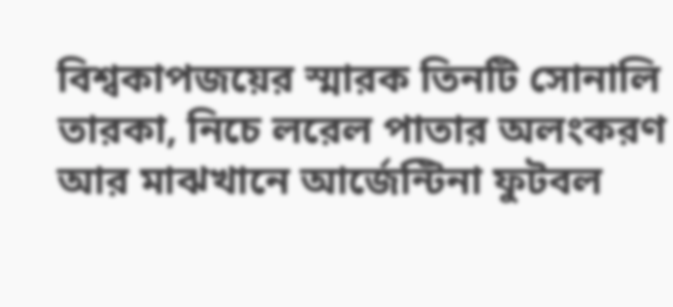বিশ্বকাপজয়ের স্মারক তিনটি সোনালি তারকা, নিচে লরেল পাতার অলংকরণ আর মাঝখানে আর্জেন্টিনা ফুটবল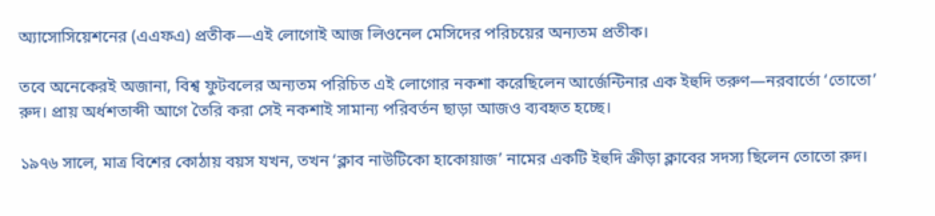অ্যাসোসিয়েশনের (এএফএ) প্রতীক—এই লোগোই আজ লিওনেল মেসিদের পরিচয়ের অন্যতম প্রতীক।

তবে অনেকেরই অজানা, বিশ্ব ফুটবলের অন্যতম পরিচিত এই লোগোর নকশা করেছিলেন আর্জেন্টিনার এক ইহুদি তরুণ—নরবার্তো ‘তোতো’ রুদ। প্রায় অর্ধশতাব্দী আগে তৈরি করা সেই নকশাই সামান্য পরিবর্তন ছাড়া আজও ব্যবহৃত হচ্ছে।

১৯৭৬ সালে, মাত্র বিশের কোঠায় বয়স যখন, তখন ‘ক্লাব নাউটিকো হাকোয়াজ’ নামের একটি ইহুদি ক্রীড়া ক্লাবের সদস্য ছিলেন তোতো রুদ।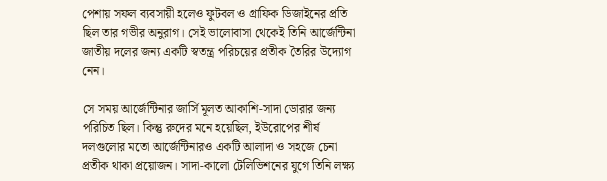পেশায় সফল ব্যবসায়ী হলেও ফুটবল ও গ্রাফিক ডিজাইনের প্রতি ছিল তার গভীর অনুরাগ। সেই ভালোবাসা থেকেই তিনি আর্জেন্টিনা জাতীয় দলের জন্য একটি স্বতন্ত্র পরিচয়ের প্রতীক তৈরির উদ্যোগ নেন।

সে সময় আর্জেন্টিনার জার্সি মূলত আকাশি-সাদা ডোরার জন্য পরিচিত ছিল। কিন্তু রুদের মনে হয়েছিল, ইউরোপের শীর্ষ দলগুলোর মতো আর্জেন্টিনারও একটি আলাদা ও সহজে চেনা প্রতীক থাকা প্রয়োজন। সাদা-কালো টেলিভিশনের যুগে তিনি লক্ষ্য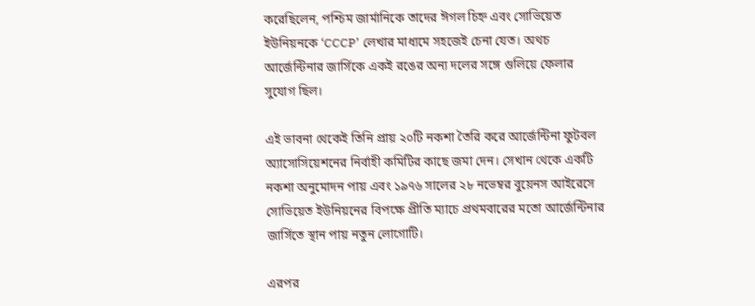করেছিলেন, পশ্চিম জার্মানিকে তাদের ঈগল চিহ্ন এবং সোভিয়েত ইউনিয়নকে ‘CCCP’ লেখার মাধ্যমে সহজেই চেনা যেত। অথচ আর্জেন্টিনার জার্সিকে একই রঙের অন্য দলের সঙ্গে গুলিয়ে ফেলার সুযোগ ছিল।

এই ভাবনা থেকেই তিনি প্রায় ২০টি নকশা তৈরি করে আর্জেন্টিনা ফুটবল অ্যাসোসিয়েশনের নির্বাহী কমিটির কাছে জমা দেন। সেখান থেকে একটি নকশা অনুমোদন পায় এবং ১৯৭৬ সালের ২৮ নভেম্বর বুয়েনস আইরেসে সোভিয়েত ইউনিয়নের বিপক্ষে প্রীতি ম্যাচে প্রথমবারের মতো আর্জেন্টিনার জার্সিতে স্থান পায় নতুন লোগোটি।

এরপর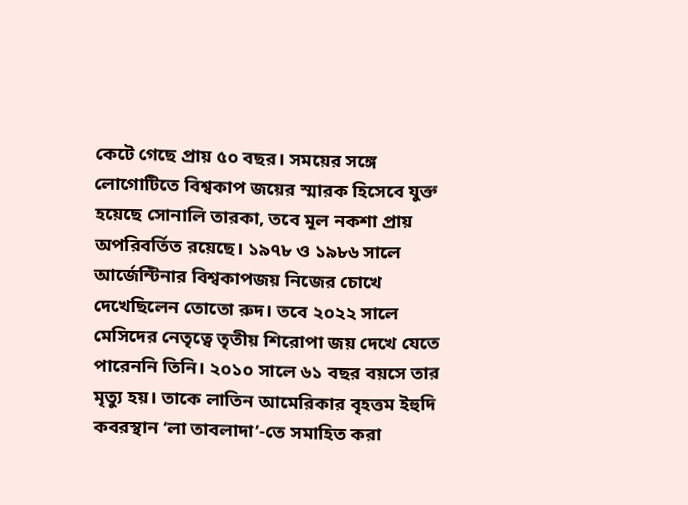কেটে গেছে প্রায় ৫০ বছর। সময়ের সঙ্গে লোগোটিতে বিশ্বকাপ জয়ের স্মারক হিসেবে যুক্ত হয়েছে সোনালি তারকা, তবে মূল নকশা প্রায় অপরিবর্তিত রয়েছে। ১৯৭৮ ও ১৯৮৬ সালে আর্জেন্টিনার বিশ্বকাপজয় নিজের চোখে দেখেছিলেন তোতো রুদ। তবে ২০২২ সালে মেসিদের নেতৃত্বে তৃতীয় শিরোপা জয় দেখে যেতে পারেননি তিনি। ২০১০ সালে ৬১ বছর বয়সে তার মৃত্যু হয়। তাকে লাতিন আমেরিকার বৃহত্তম ইহুদি কবরস্থান ‘লা তাবলাদা’-তে সমাহিত করা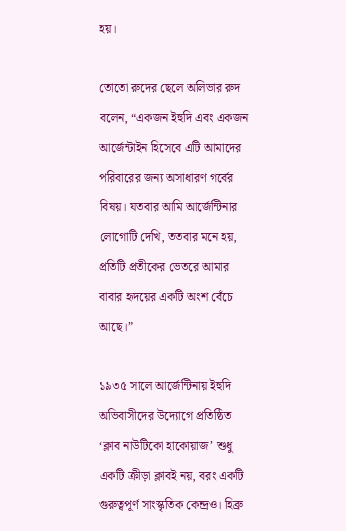হয়।

তোতো রুদের ছেলে অলিভার রুদ বলেন, “একজন ইহুদি এবং একজন আর্জেন্টাইন হিসেবে এটি আমাদের পরিবারের জন্য অসাধারণ গর্বের বিষয়। যতবার আমি আর্জেন্টিনার লোগোটি দেখি, ততবার মনে হয়, প্রতিটি প্রতীকের ভেতরে আমার বাবার হৃদয়ের একটি অংশ বেঁচে আছে।”

১৯৩৫ সালে আর্জেন্টিনায় ইহুদি অভিবাসীদের উদ্যোগে প্রতিষ্ঠিত ‘ক্লাব নাউটিকো হাকোয়াজ’ শুধু একটি ক্রীড়া ক্লাবই নয়, বরং একটি গুরুত্বপূর্ণ সাংস্কৃতিক কেন্দ্রও। হিব্রু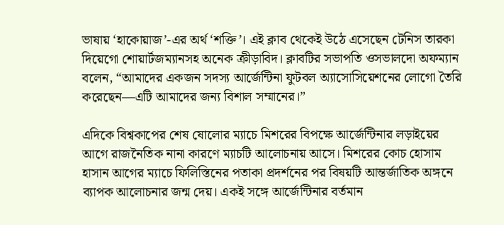ভাষায় ‘হাকোয়াজ’-এর অর্থ ‘শক্তি’। এই ক্লাব থেকেই উঠে এসেছেন টেনিস তারকা দিয়েগো শোয়ার্টজম্যানসহ অনেক ক্রীড়াবিদ। ক্লাবটির সভাপতি ওসভালদো অফম্যান বলেন, “আমাদের একজন সদস্য আর্জেন্টিনা ফুটবল অ্যাসোসিয়েশনের লোগো তৈরি করেছেন—এটি আমাদের জন্য বিশাল সম্মানের।”

এদিকে বিশ্বকাপের শেষ ষোলোর ম্যাচে মিশরের বিপক্ষে আর্জেন্টিনার লড়াইয়ের আগে রাজনৈতিক নানা কারণে ম্যাচটি আলোচনায় আসে। মিশরের কোচ হোসাম হাসান আগের ম্যাচে ফিলিস্তিনের পতাকা প্রদর্শনের পর বিষয়টি আন্তর্জাতিক অঙ্গনে ব্যাপক আলোচনার জন্ম দেয়। একই সঙ্গে আর্জেন্টিনার বর্তমান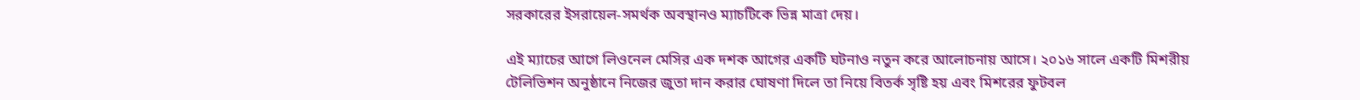সরকারের ইসরায়েল-সমর্থক অবস্থানও ম্যাচটিকে ভিন্ন মাত্রা দেয়।

এই ম্যাচের আগে লিওনেল মেসির এক দশক আগের একটি ঘটনাও নতুন করে আলোচনায় আসে। ২০১৬ সালে একটি মিশরীয় টেলিভিশন অনুষ্ঠানে নিজের জুতা দান করার ঘোষণা দিলে তা নিয়ে বিতর্ক সৃষ্টি হয় এবং মিশরের ফুটবল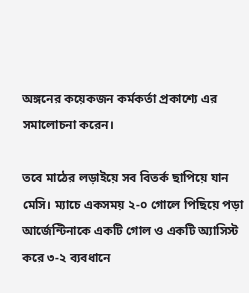অঙ্গনের কয়েকজন কর্মকর্তা প্রকাশ্যে এর সমালোচনা করেন।

তবে মাঠের লড়াইয়ে সব বিতর্ক ছাপিয়ে যান মেসি। ম্যাচে একসময় ২-০ গোলে পিছিয়ে পড়া আর্জেন্টিনাকে একটি গোল ও একটি অ্যাসিস্ট করে ৩-২ ব্যবধানে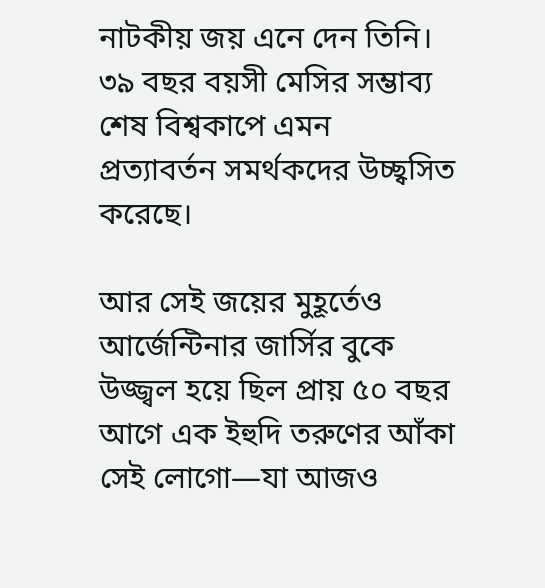নাটকীয় জয় এনে দেন তিনি। ৩৯ বছর বয়সী মেসির সম্ভাব্য শেষ বিশ্বকাপে এমন প্রত্যাবর্তন সমর্থকদের উচ্ছ্বসিত করেছে।

আর সেই জয়ের মুহূর্তেও আর্জেন্টিনার জার্সির বুকে উজ্জ্বল হয়ে ছিল প্রায় ৫০ বছর আগে এক ইহুদি তরুণের আঁকা সেই লোগো—যা আজও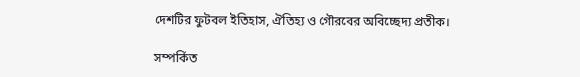দেশটির ফুটবল ইতিহাস, ঐতিহ্য ও গৌরবের অবিচ্ছেদ্য প্রতীক।

সম্পর্কিত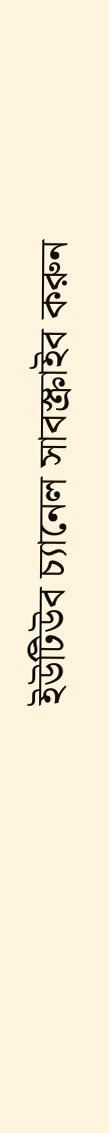ইউটিউব চ্যানেল সাবস্ক্রাইব করুন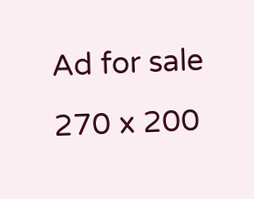Ad for sale 270 x 200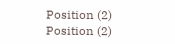Position (2)
Position (2)